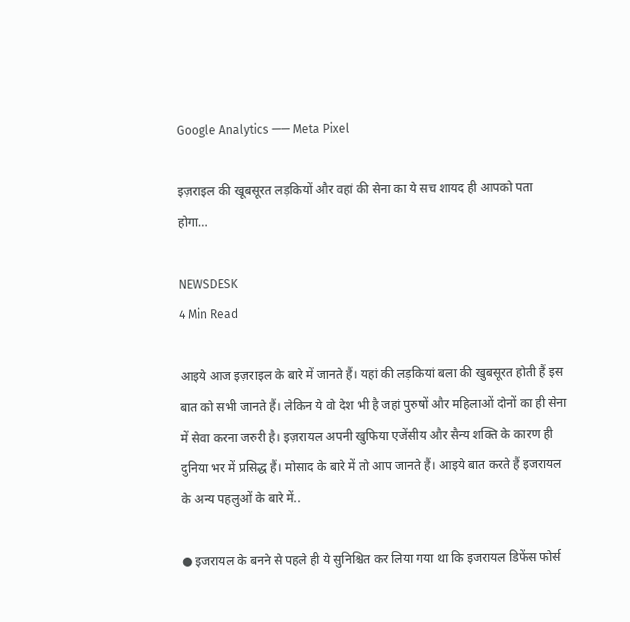Google Analytics —— Meta Pixel

इज़राइल की खूबसूरत लड़कियों और वहां की सेना का ये सच शायद ही आपको पता होगा…

NEWSDESK
4 Min Read

आइये आज इज़राइल के बारे में जानते हैं। यहां की लड़कियां बला की खुबसूरत होती हैं इस बात को सभी जानते हैं। लेकिन ये वो देश भी है जहां पुरुषों और महिलाओं दोनों का ही सेना में सेवा करना जरुरी है। इज़रायल अपनी खुफिया एजेंसीय और सैन्य शक्ति के कारण ही दुनिया भर में प्रसिद्ध हैं। मोसाद के बारे में तो आप जानते हैं। आइये बात करते हैं इजरायल के अन्य पहलुओं के बारे में..

● इजरायल के बनने से पहले ही ये सुनिश्चित कर लिया गया था कि इजरायल डिफेंस फोर्स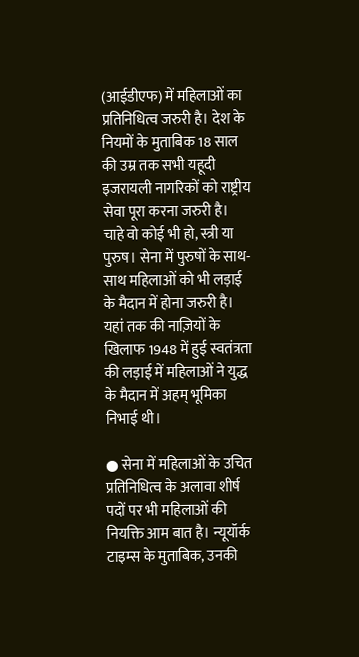(आईडीएफ) में महिलाओं का प्रतिनिधित्व जरुरी है। देश के नियमों के मुताबिक 18 साल की उम्र तक सभी यहूदी इजरायली नागरिकों को राष्ट्रीय सेवा पूरा करना जरुरी है। चाहे वो कोई भी हो, स्त्री या पुरुष। सेना में पुरुषों के साथ-साथ महिलाओं को भी लड़ाई के मैदान में होना जरुरी है। यहां तक की नाज़ियों के खिलाफ 1948 में हुई स्वतंत्रता की लड़ाई में महिलाओं ने युद्ध के मैदान में अहम् भूमिका निभाई थी।

● सेना में महिलाओं के उचित प्रतिनिधित्व के अलावा शीर्ष पदों पर भी महिलाओं की नियक्ति आम बात है। न्यूयॉर्क टाइम्स के मुताबिक, उनकी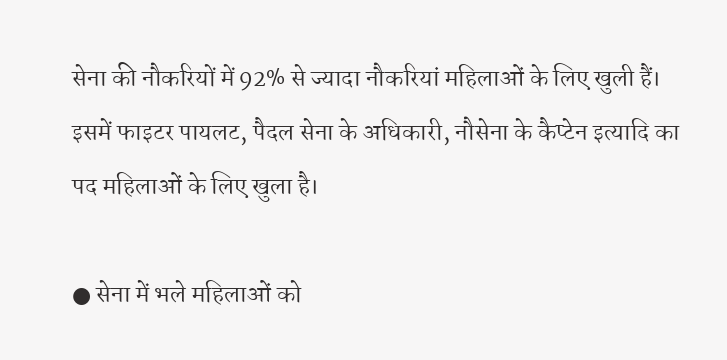सेना की नौकरियों में 92% से ज्यादा नौकरियां महिलाओं के लिए खुली हैं। इसमें फाइटर पायलट, पैदल सेना के अधिकारी, नौसेना के कैप्टेन इत्यादि का पद महिलाओं के लिए खुला है।

● सेना में भले महिलाओं को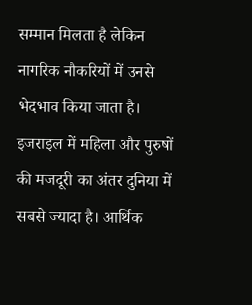सम्मान मिलता है लेकिन नागरिक नौकरियों में उनसे भेदभाव किया जाता है। इजराइल में महिला और पुरुषों की मजदूरी का अंतर दुनिया में सबसे ज्यादा है। आर्थिक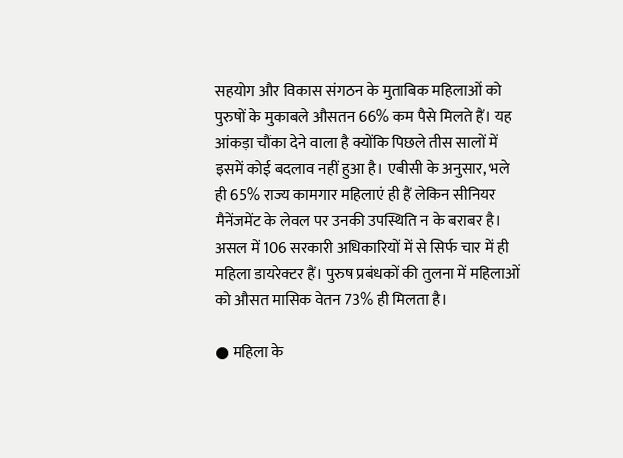सहयोग और विकास संगठन के मुताबिक महिलाओं को पुरुषों के मुकाबले औसतन 66% कम पैसे मिलते हैं। यह आंकड़ा चौंका देने वाला है क्योंकि पिछले तीस सालों में इसमें कोई बदलाव नहीं हुआ है। एबीसी के अनुसार, भले ही 65% राज्य कामगार महिलाएं ही हैं लेकिन सीनियर मैनेंजमेंट के लेवल पर उनकी उपस्थिति न के बराबर है। असल में 106 सरकारी अधिकारियों में से सिर्फ चार में ही महिला डायरेक्टर हैं। पुरुष प्रबंधकों की तुलना में महिलाओं को औसत मासिक वेतन 73% ही मिलता है।

● महिला के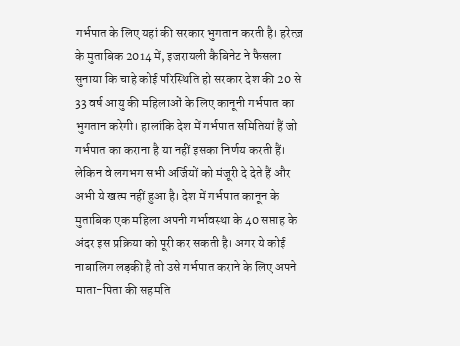गर्भपात के लिए यहां की सरकार भुगतान करती है। हरेत्ज़ के मुताबिक 2014 में, इजरायली कैबिनेट ने फैसला सुनाया कि चाहे कोई परिस्थिति हो सरकार देश की 20 से 33 वर्ष आयु की महिलाओं के लिए कानूनी गर्भपात का भुगतान करेगी। हालांकि देश में गर्भपात समितियां हैं जो गर्भपात का कराना है या नहीं इसका निर्णय करती हैं। लेकिन वे लगभग सभी अर्जियों को मंजूरी दे देते हैं और अभी ये खत्म नहीं हुआ है। देश में गर्भपात कानून के मुताबिक एक महिला अपनी गर्भावस्था के 40 सप्ताह के अंदर इस प्रक्रिया को पूरी कर सकती है। अगर ये कोई नाबालिग लड़की है तो उसे गर्भपात कराने के लिए अपने माता-पिता की सहमति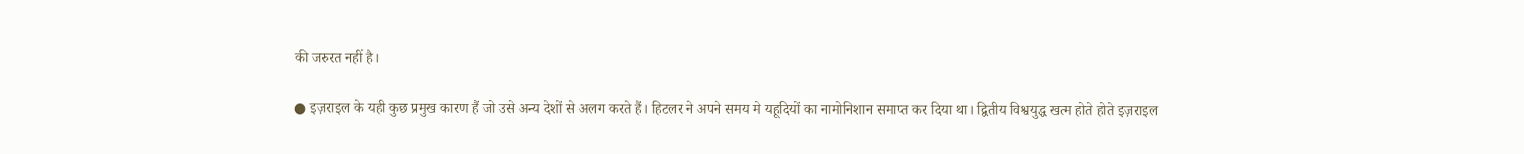की जरुरत नहीं है।

● इज़राइल के यही कुछ प्रमुख कारण हैं जो उसे अन्य देशों से अलग करते हैं। हिटलर ने अपने समय मे यहूदियों का नामोनिशान समाप्त कर दिया था। द्वितीय विश्वयुद्ध खत्म होते होते इज़राइल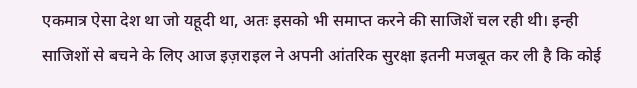एकमात्र ऐसा देश था जो यहूदी था, अतः इसको भी समाप्त करने की साजिशें चल रही थी। इन्ही साजिशों से बचने के लिए आज इज़राइल ने अपनी आंतरिक सुरक्षा इतनी मजबूत कर ली है कि कोई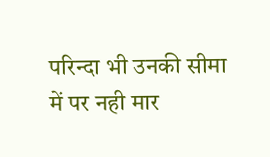परिन्दा भी उनकी सीमा में पर नही मार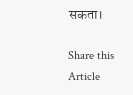सकता।

Share this Article